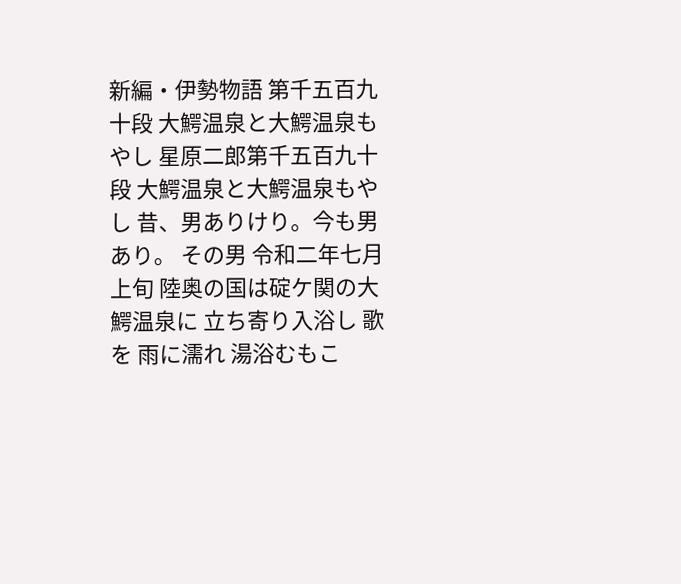新編・伊勢物語 第千五百九十段 大鰐温泉と大鰐温泉もやし 星原二郎第千五百九十段 大鰐温泉と大鰐温泉もやし 昔、男ありけり。今も男あり。 その男 令和二年七月上旬 陸奥の国は碇ケ関の大鰐温泉に 立ち寄り入浴し 歌を 雨に濡れ 湯浴むもこ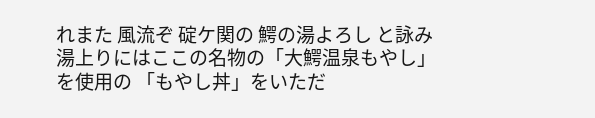れまた 風流ぞ 碇ケ関の 鰐の湯よろし と詠み 湯上りにはここの名物の「大鰐温泉もやし」を使用の 「もやし丼」をいただ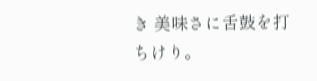き 美味さに舌鼓を打ちけり。